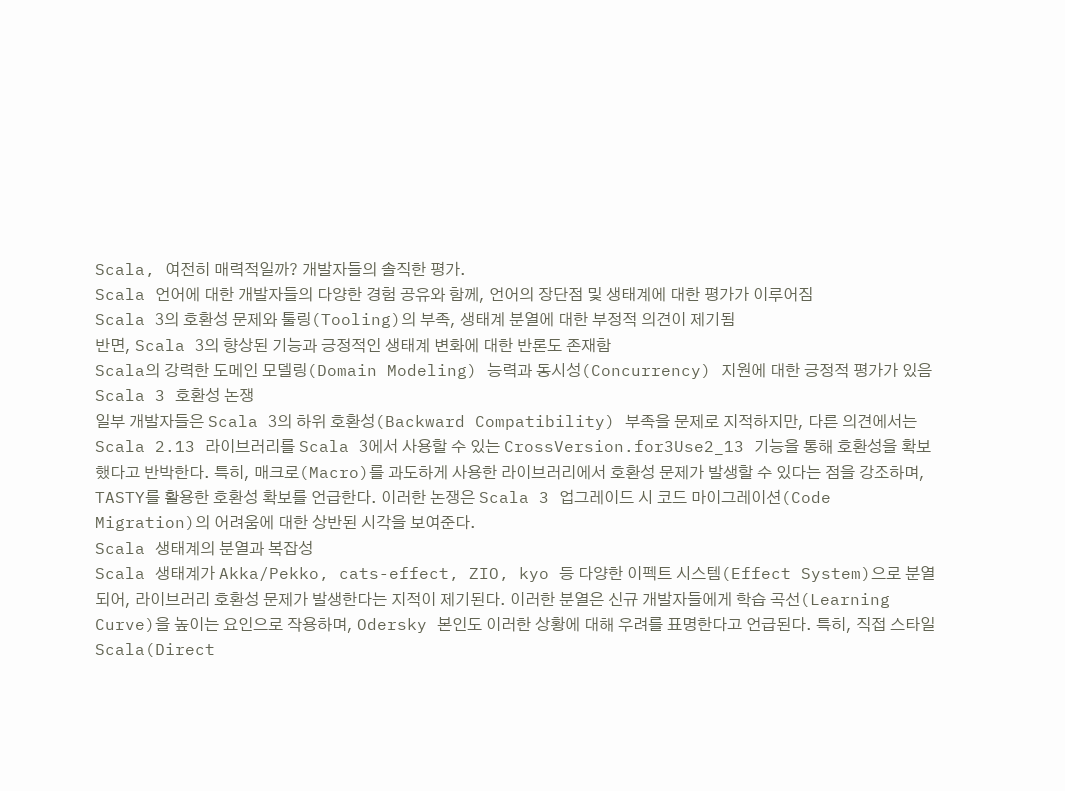Scala, 여전히 매력적일까? 개발자들의 솔직한 평가.
Scala 언어에 대한 개발자들의 다양한 경험 공유와 함께, 언어의 장단점 및 생태계에 대한 평가가 이루어짐
Scala 3의 호환성 문제와 툴링(Tooling)의 부족, 생태계 분열에 대한 부정적 의견이 제기됨
반면, Scala 3의 향상된 기능과 긍정적인 생태계 변화에 대한 반론도 존재함
Scala의 강력한 도메인 모델링(Domain Modeling) 능력과 동시성(Concurrency) 지원에 대한 긍정적 평가가 있음
Scala 3 호환성 논쟁
일부 개발자들은 Scala 3의 하위 호환성(Backward Compatibility) 부족을 문제로 지적하지만, 다른 의견에서는 Scala 2.13 라이브러리를 Scala 3에서 사용할 수 있는 CrossVersion.for3Use2_13 기능을 통해 호환성을 확보했다고 반박한다. 특히, 매크로(Macro)를 과도하게 사용한 라이브러리에서 호환성 문제가 발생할 수 있다는 점을 강조하며, TASTY를 활용한 호환성 확보를 언급한다. 이러한 논쟁은 Scala 3 업그레이드 시 코드 마이그레이션(Code Migration)의 어려움에 대한 상반된 시각을 보여준다.
Scala 생태계의 분열과 복잡성
Scala 생태계가 Akka/Pekko, cats-effect, ZIO, kyo 등 다양한 이펙트 시스템(Effect System)으로 분열되어, 라이브러리 호환성 문제가 발생한다는 지적이 제기된다. 이러한 분열은 신규 개발자들에게 학습 곡선(Learning Curve)을 높이는 요인으로 작용하며, Odersky 본인도 이러한 상황에 대해 우려를 표명한다고 언급된다. 특히, 직접 스타일 Scala(Direct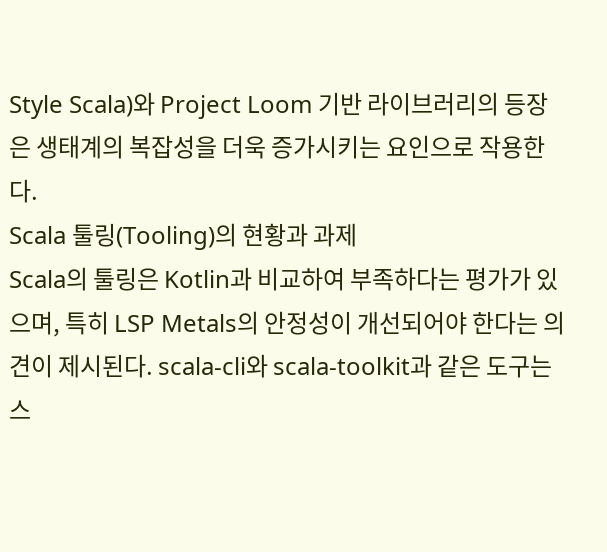Style Scala)와 Project Loom 기반 라이브러리의 등장은 생태계의 복잡성을 더욱 증가시키는 요인으로 작용한다.
Scala 툴링(Tooling)의 현황과 과제
Scala의 툴링은 Kotlin과 비교하여 부족하다는 평가가 있으며, 특히 LSP Metals의 안정성이 개선되어야 한다는 의견이 제시된다. scala-cli와 scala-toolkit과 같은 도구는 스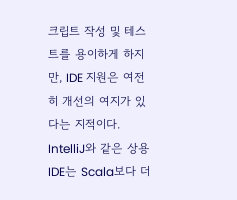크립트 작성 및 테스트를 용이하게 하지만, IDE 지원은 여전히 개선의 여지가 있다는 지적이다. IntelliJ와 같은 상용 IDE는 Scala보다 더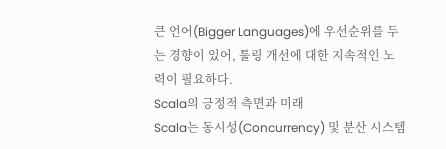큰 언어(Bigger Languages)에 우선순위를 두는 경향이 있어, 툴링 개선에 대한 지속적인 노력이 필요하다.
Scala의 긍정적 측면과 미래
Scala는 동시성(Concurrency) 및 분산 시스템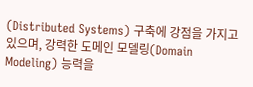(Distributed Systems) 구축에 강점을 가지고 있으며, 강력한 도메인 모델링(Domain Modeling) 능력을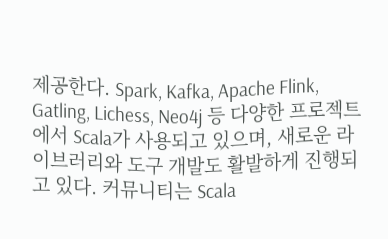제공한다. Spark, Kafka, Apache Flink, Gatling, Lichess, Neo4j 등 다양한 프로젝트에서 Scala가 사용되고 있으며, 새로운 라이브러리와 도구 개발도 활발하게 진행되고 있다. 커뮤니티는 Scala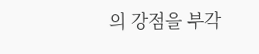의 강점을 부각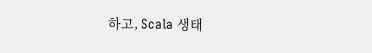하고, Scala 생태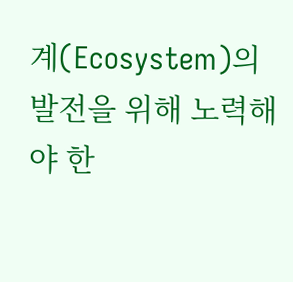계(Ecosystem)의 발전을 위해 노력해야 한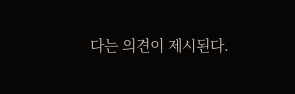다는 의견이 제시된다.